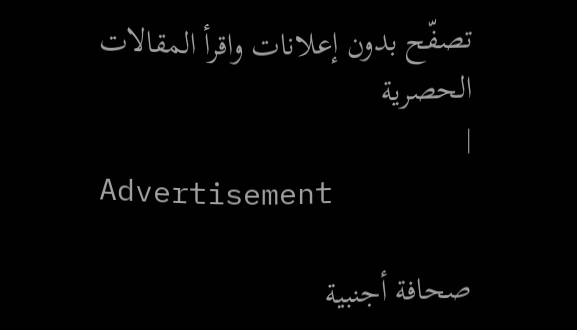تصفّح بدون إعلانات واقرأ المقالات الحصرية
|
Advertisement

صحافة أجنبية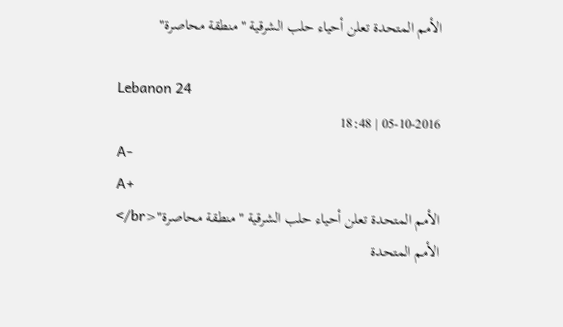الأمم المتحدة تعلن أحياء حلب الشرقية "منطقة محاصرة"

Lebanon 24
05-10-2016 | 18:48
A-
A+
الأمم المتحدة تعلن أحياء حلب الشرقية "منطقة محاصرة"<br/>
الأمم المتحدة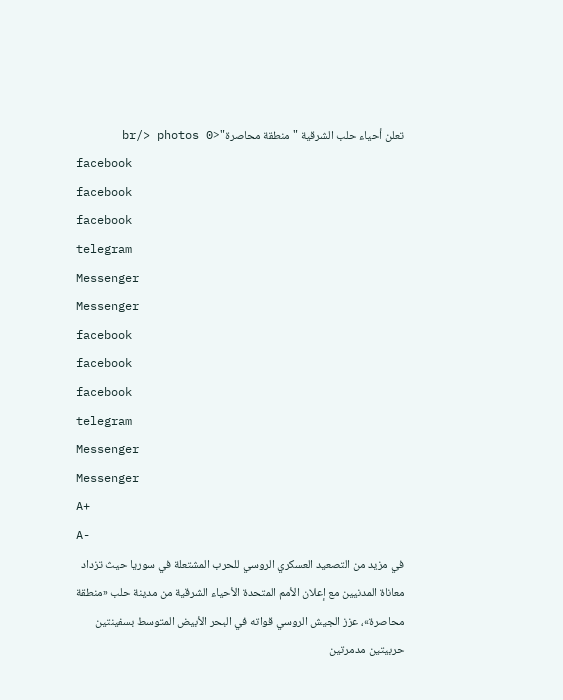تعلن أحياء حلب الشرقية "منطقة محاصرة"<br/> photos 0
facebook
facebook
facebook
telegram
Messenger
Messenger
facebook
facebook
facebook
telegram
Messenger
Messenger
A+
A-
في مزيد من التصعيد العسكري الروسي للحرب المشتعلة في سوريا حيث تزداد معاناة المدنيين مع إعلان الأمم المتحدة الأحياء الشرقية من مدينة حلب «منطقة محاصرة»، عزز الجيش الروسي قواته في البحر الأبيض المتوسط بسفينتين حربيتين مدمرتين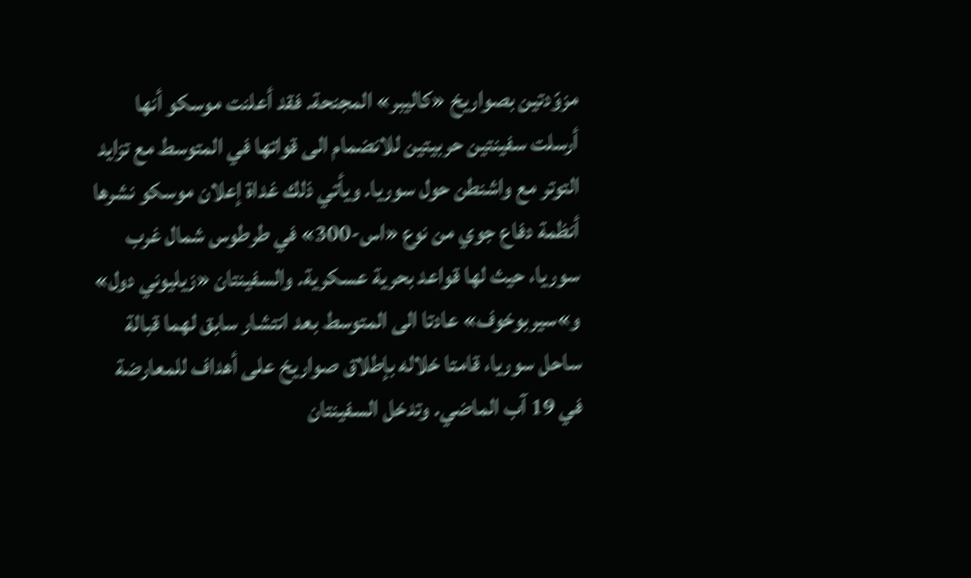مزوّدتين بصواريخ «كاليبر» المجنحة. فقد أعلنت موسكو أنها أرسلت سفينتين حربيتين للانضمام الى قواتها في المتوسط مع تزايد التوتر مع واشنطن حول سوريا. ويأتي ذلك غداة إعلان موسكو نشرها أنظمة دفاع جوي من نوع «اس-300» في طرطوس شمال غرب سوريا، حيث لها قواعد بحرية عسكرية. والسفينتان «زيليوني دول» و»سيربوخوف» عادتا الى المتوسط بعد انتشار سابق لهما قبالة ساحل سوريا، قامتا خلاله بإطلاق صواريخ على أهداف للمعارضة في 19 آب الماضي. وتدخل السفينتان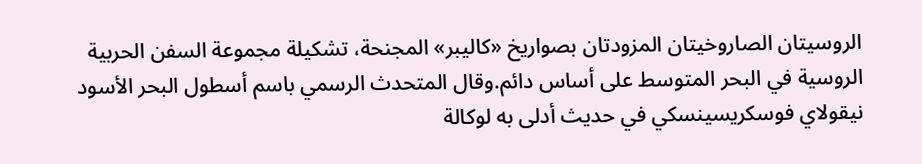الروسيتان الصاروخيتان المزودتان بصواريخ «كاليبر» المجنحة، تشكيلة مجموعة السفن الحربية الروسية في البحر المتوسط على أساس دائم.وقال المتحدث الرسمي باسم أسطول البحر الأسود نيقولاي فوسكريسينسكي في حديث أدلى به لوكالة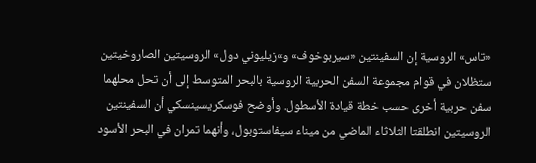«تاس» الروسية إن السفينتين «سيربوخوف» و»زيليوني دول» الروسيتين الصاروخيتين ستظلان في قوام مجموعة السفن الحربية الروسية بالبحر المتوسط إلى أن تحل محلهما سفن حربية أخرى حسب خطة قيادة الأسطول. وأوضح فوسكريسينسكي أن السفينتين الروسيتين انطلقتا الثلاثاء الماضي من ميناء سيفاستوبول، وأنهما تمران في البحر الأسود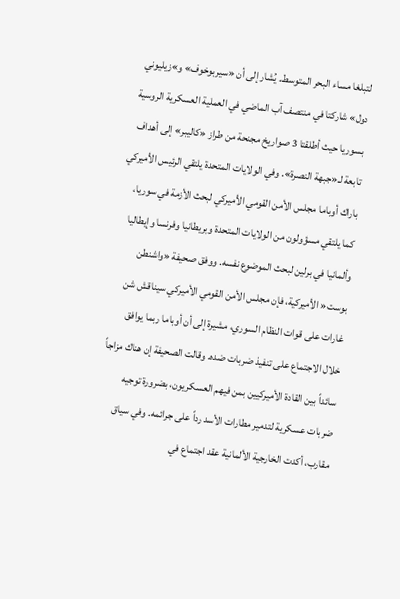لتبلغا مساء البحر المتوسط. يُشار إلى أن «سيربوخوف» و»زيليوني دول» شاركتا في منتصف آب الماضي في العملية العسكرية الروسية بسوريا حيث أطلقتا 3 صواريخ مجنحة من طراز «كاليبر» إلى أهداف تابعة لـ«جبهة النصرة». وفي الولايات المتحدة يلتقي الرئيس الأميركي باراك أوباما مجلس الأمن القومي الأميركي لبحث الأزمة في سوريا، كما يلتقي مسؤولون من الولايات المتحدة وبريطانيا وفرنسا وإيطاليا وألمانيا في برلين لبحث الموضوع نفسه. ووفق صحيفة «واشنطن بوست« الأميركية، فإن مجلس الأمن القومي الأميركي سيناقش شن غارات على قوات النظام السوري، مشيرة إلى أن أوباما ربما يوافق خلال الاجتماع على تنفيذ ضربات ضده. وقالت الصحيفة إن هناك مزاجاً سائداً بين القادة الأميركيين بمن فيهم العسكريون، بضرورة توجيه ضربات عسكرية لتدمير مطارات الأسد رداً على جرائمه. وفي سياق مقارب، أكدت الخارجية الألمانية عقد اجتماع في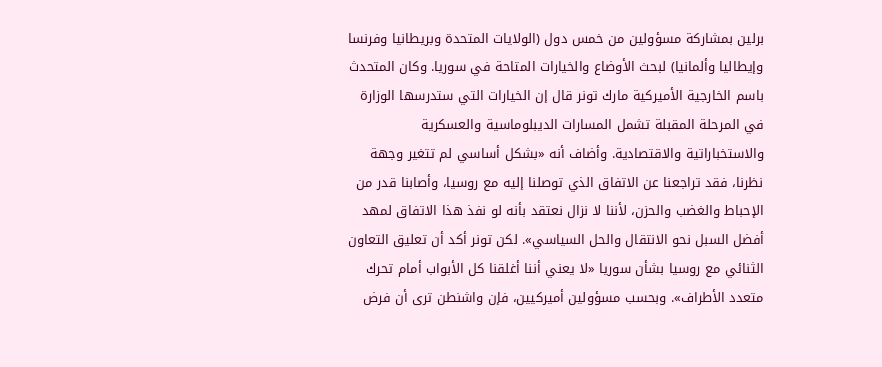برلين بمشاركة مسؤولين من خمس دول (الولايات المتحدة وبريطانيا وفرنسا وإيطاليا وألمانيا) لبحث الأوضاع والخيارات المتاحة في سوريا. وكان المتحدث باسم الخارجية الأميركية مارك تونر قال إن الخيارات التي ستدرسها الوزارة في المرحلة المقبلة تشمل المسارات الديبلوماسية والعسكرية والاستخباراتية والاقتصادية. وأضاف أنه «بشكل أساسي لم تتغير وجهة نظرنا، فقد تراجعنا عن الاتفاق الذي توصلنا إليه مع روسيا، وأصابنا قدر من الإحباط والغضب والحزن، لأننا لا نزال نعتقد بأنه لو نفذ هذا الاتفاق لمهد أفضل السبل نحو الانتقال والحل السياسي». لكن تونر أكد أن تعليق التعاون الثنائي مع روسيا بشأن سوريا «لا يعني أننا أغلقنا كل الأبواب أمام تحرك متعدد الأطراف». وبحسب مسؤولين أميركيين، فإن واشنطن ترى أن فرض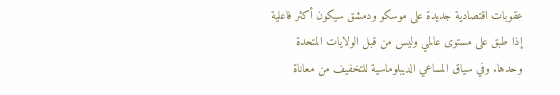عقوبات اقتصادية جديدة على موسكو ودمشق سيكون أكثر فاعلية إذا طبق على مستوى عالمي وليس من قبل الولايات المتحدة وحدها. وفي سياق المساعي الديبلوماسية للتخفيف من معاناة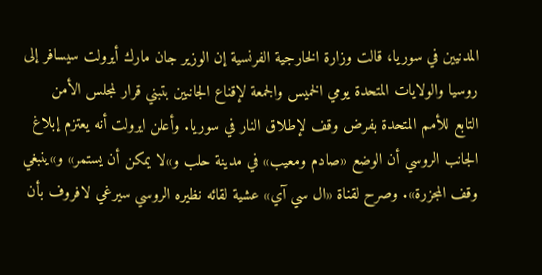المدنيين في سوريا، قالت وزارة الخارجية الفرنسية إن الوزير جان مارك أيرولت سيسافر إلى روسيا والولايات المتحدة يومي الخميس والجمعة لإقناع الجانبين بتبني قرار لمجلس الأمن التابع للأمم المتحدة بفرض وقف لإطلاق النار في سوريا. وأعلن ايرولت أنه يعتزم إبلاغ الجانب الروسي أن الوضع «صادم ومعيب» في مدينة حلب و»لا يمكن أن يستمر» و»ينبغي وقف المجزرة». وصرح لقناة «ال سي آي» عشية لقائه نظيره الروسي سيرغي لافروف بأن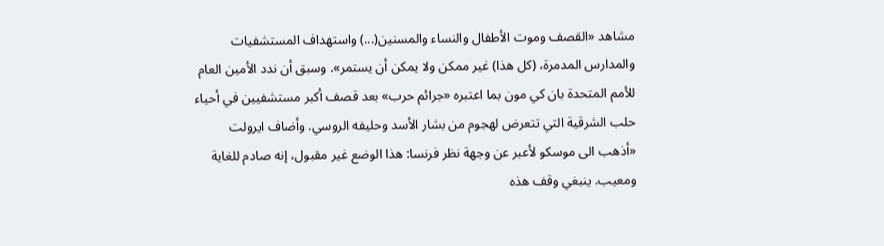مشاهد «القصف وموت الأطفال والنساء والمسنين(...) واستهداف المستشفيات والمدارس المدمرة، (كل هذا) غير ممكن ولا يمكن أن يستمر». وسبق أن ندد الأمين العام للأمم المتحدة بان كي مون بما اعتبره «جرائم حرب» بعد قصف أكبر مستشفيين في أحياء حلب الشرقية التي تتعرض لهجوم من بشار الأسد وحليفه الروسي. وأضاف ايرولت «أذهب الى موسكو لأعبر عن وجهة نظر فرنسا: هذا الوضع غير مقبول، إنه صادم للغاية ومعيب. ينبغي وقف هذه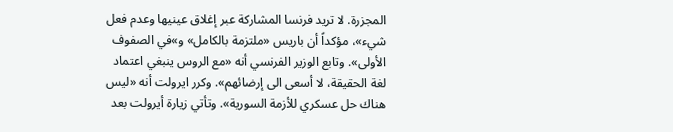المجزرة. لا تريد فرنسا المشاركة عبر إغلاق عينيها وعدم فعل شيء»، مؤكداً أن باريس «ملتزمة بالكامل» و»في الصفوف الأولى». وتابع الوزير الفرنسي أنه «مع الروس ينبغي اعتماد لغة الحقيقة، لا أسعى الى إرضائهم». وكرر ايرولت أنه «ليس هناك حل عسكري للأزمة السورية». وتأتي زيارة أيرولت بعد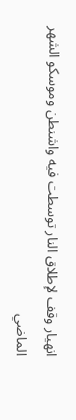انهيار وقف لإطلاق النار توسطت فيه واشنطن وموسكو الشهر الماضي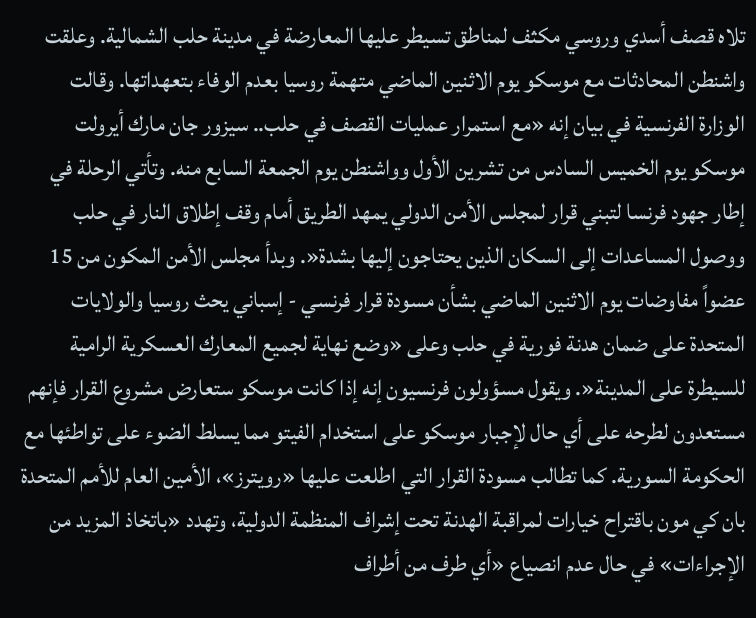تلاه قصف أسدي وروسي مكثف لمناطق تسيطر عليها المعارضة في مدينة حلب الشمالية. وعلقت واشنطن المحادثات مع موسكو يوم الاثنين الماضي متهمة روسيا بعدم الوفاء بتعهداتها. وقالت الوزارة الفرنسية في بيان إنه «مع استمرار عمليات القصف في حلب.. سيزور جان مارك أيرولت موسكو يوم الخميس السادس من تشرين الأول وواشنطن يوم الجمعة السابع منه. وتأتي الرحلة في إطار جهود فرنسا لتبني قرار لمجلس الأمن الدولي يمهد الطريق أمام وقف إطلاق النار في حلب ووصول المساعدات إلى السكان الذين يحتاجون إليها بشدة«. وبدأ مجلس الأمن المكون من 15 عضواً مفاوضات يوم الاثنين الماضي بشأن مسودة قرار فرنسي - إسباني يحث روسيا والولايات المتحدة على ضمان هدنة فورية في حلب وعلى «وضع نهاية لجميع المعارك العسكرية الرامية للسيطرة على المدينة«. ويقول مسؤولون فرنسيون إنه إذا كانت موسكو ستعارض مشروع القرار فإنهم مستعدون لطرحه على أي حال لإجبار موسكو على استخدام الفيتو مما يسلط الضوء على تواطئها مع الحكومة السورية. كما تطالب مسودة القرار التي اطلعت عليها «رويترز»، الأمين العام للأمم المتحدة بان كي مون باقتراح خيارات لمراقبة الهدنة تحت إشراف المنظمة الدولية، وتهدد «باتخاذ المزيد من الإجراءات» في حال عدم انصياع «أي طرف من أطراف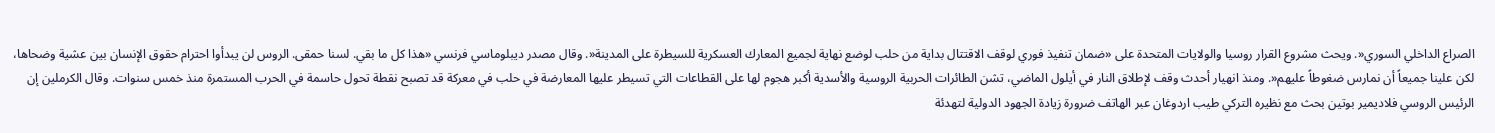الصراع الداخلي السوري«. ويحث مشروع القرار روسيا والولايات المتحدة على «ضمان تنفيذ فوري لوقف الاقتتال بداية من حلب لوضع نهاية لجميع المعارك العسكرية للسيطرة على المدينة«. وقال مصدر ديبلوماسي فرنسي «هذا كل ما بقي. لسنا حمقى. الروس لن يبدأوا احترام حقوق الإنسان بين عشية وضحاها، لكن علينا جميعاً أن نمارس ضغوطاً عليهم«. ومنذ انهيار أحدث وقف لإطلاق النار في أيلول الماضي، تشن الطائرات الحربية الروسية والأسدية أكبر هجوم لها على القطاعات التي تسيطر عليها المعارضة في حلب في معركة قد تصبح نقطة تحول حاسمة في الحرب المستمرة منذ خمس سنوات. وقال الكرملين إن الرئيس الروسي فلاديمير بوتين بحث مع نظيره التركي طيب اردوغان عبر الهاتف ضرورة زيادة الجهود الدولية لتهدئة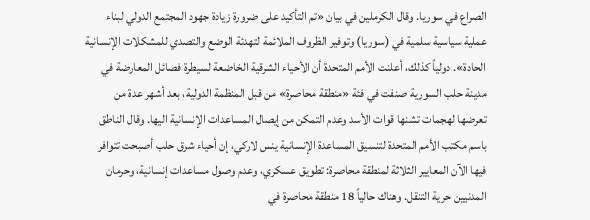الصراع في سوريا. وقال الكرملين في بيان «تم التأكيد على ضرورة زيادة جهود المجتمع الدولي لبناء عملية سياسية سلمية في (سوريا) وتوفير الظروف الملائمة لتهدئة الوضع والتصدي للمشكلات الإنسانية الحادة». دولياً كذلك، أعلنت الأمم المتحدة أن الأحياء الشرقية الخاضعة لسيطرة فصائل المعارضة في مدينة حلب السورية صنفت في فئة «منطقة محاصرة» من قبل المنظمة الدولية، بعد أشهر عدة من تعرضها لهجمات تشنها قوات الأسد وعدم التمكن من إيصال المساعدات الإنسانية اليها. وقال الناطق باسم مكتب الأمم المتحدة لتنسيق المساعدة الإنسانية ينس لاركي، إن أحياء شرق حلب أصبحت تتوافر فيها الآن المعايير الثلاثة لمنطقة محاصرة: تطويق عسكري، وعدم وصول مساعدات إنسانية، وحرمان المدنيين حرية التنقل. وهناك حالياً 18 منطقة محاصرة في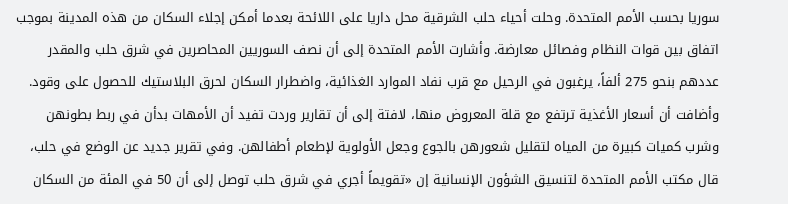سوريا بحسب الأمم المتحدة. وحلت أحياء حلب الشرقية محل داريا على اللائحة بعدما أمكن إجلاء السكان من هذه المدينة بموجب اتفاق بين قوات النظام وفصائل معارضة. وأشارت الأمم المتحدة إلى أن نصف السوريين المحاصرين في شرق حلب والمقدر عددهم بنحو 275 ألفاً، يرغبون في الرحيل مع قرب نفاد الموارد الغذائية، واضطرار السكان لحرق البلاستيك للحصول على وقود. وأضافت أن أسعار الأغذية ترتفع مع قلة المعروض منها، لافتة إلى أن تقارير وردت تفيد أن الأمهات بدأن في ربط بطونهن وشرب كميات كبيرة من المياه لتقليل شعورهن بالجوع وجعل الأولوية لإطعام أطفالهن. وفي تقرير جديد عن الوضع في حلب، قال مكتب الأمم المتحدة لتنسيق الشؤون الإنسانية إن «تقويماً أجري في شرق حلب توصل إلى أن 50 في المئة من السكان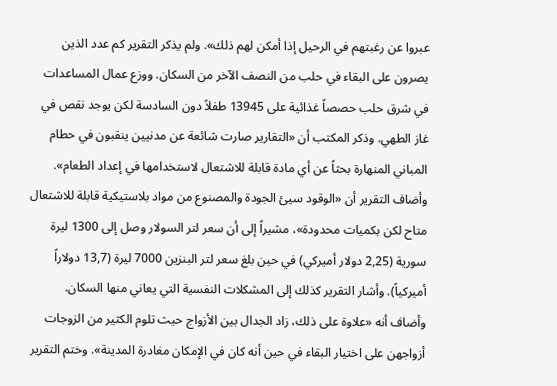عبروا عن رغبتهم في الرحيل إذا أمكن لهم ذلك». ولم يذكر التقرير كم عدد الذين يصرون على البقاء في حلب من النصف الآخر من السكان. ووزع عمال المساعدات في شرق حلب حصصاً غذائية على 13945 طفلاً دون السادسة لكن يوجد نقص في غاز الطهي. وذكر المكتب أن «التقارير صارت شائعة عن مدنيين ينقبون في حطام المباني المنهارة بحثاً عن أي مادة قابلة للاشتعال لاستخدامها في إعداد الطعام». وأضاف التقرير أن «الوقود سيئ الجودة والمصنوع من مواد بلاستيكية قابلة للاشتعال متاح لكن بكميات محدودة»، مشيراً إلى أن سعر لتر السولار وصل إلى 1300 ليرة سورية (2,25 دولار أميركي) في حين بلغ سعر لتر البنزين 7000 ليرة (13,7 دولاراً أميركياً). وأشار التقرير كذلك إلى المشكلات النفسية التي يعاني منها السكان. وأضاف أنه «علاوة على ذلك، زاد الجدال بين الأزواج حيث تلوم الكثير من الزوجات أزواجهن على اختيار البقاء في حين أنه كان في الإمكان مغادرة المدينة». وختم التقرير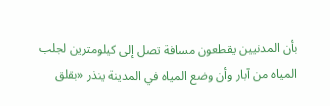بأن المدنيين يقطعون مسافة تصل إلى كيلومترين لجلب المياه من آبار وأن وضع المياه في المدينة ينذر «بقلق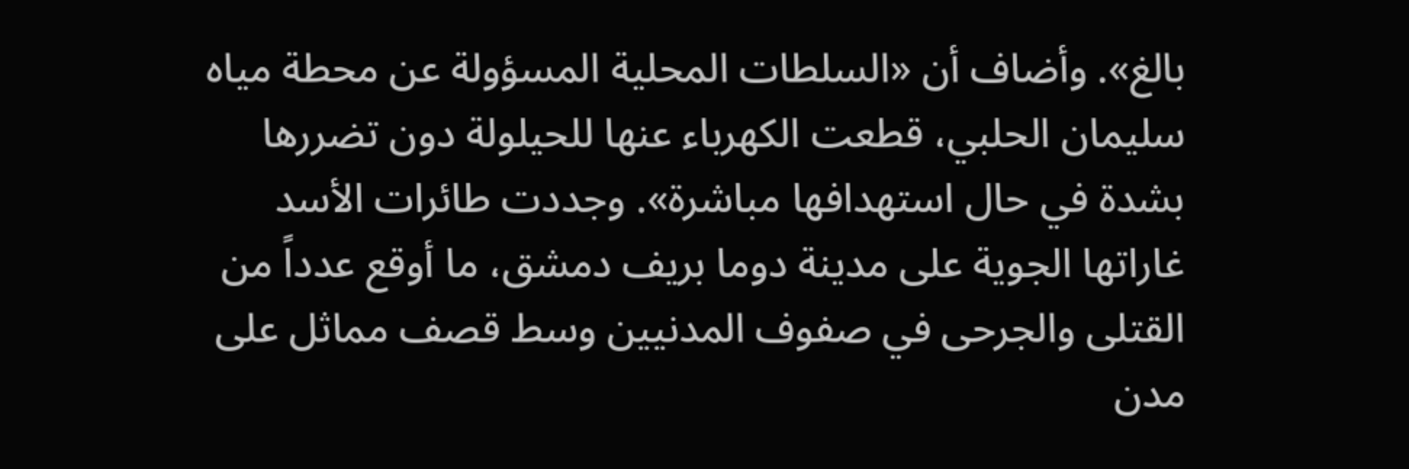بالغ». وأضاف أن «السلطات المحلية المسؤولة عن محطة مياه سليمان الحلبي، قطعت الكهرباء عنها للحيلولة دون تضررها بشدة في حال استهدافها مباشرة». وجددت طائرات الأسد غاراتها الجوية على مدينة دوما بريف دمشق، ما أوقع عدداً من القتلى والجرحى في صفوف المدنيين وسط قصف مماثل على مدن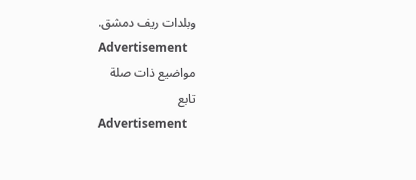وبلدات ريف دمشق.
Advertisement
مواضيع ذات صلة
تابع
Advertisement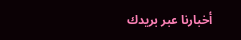أخبارنا عبر بريدك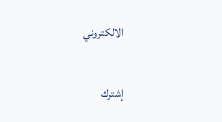الالكتروني

إشترك